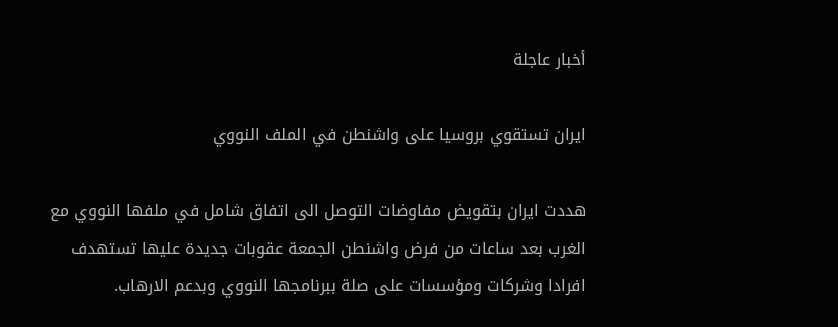أخبار عاجلة

ايران تستقوي بروسيا على واشنطن في الملف النووي

هددت ايران بتقويض مفاوضات التوصل الى اتفاق شامل في ملفها النووي مع الغرب بعد ساعات من فرض واشنطن الجمعة عقوبات جديدة عليها تستهدف افرادا وشركات ومؤسسات على صلة ببرنامجها النووي وبدعم الارهاب.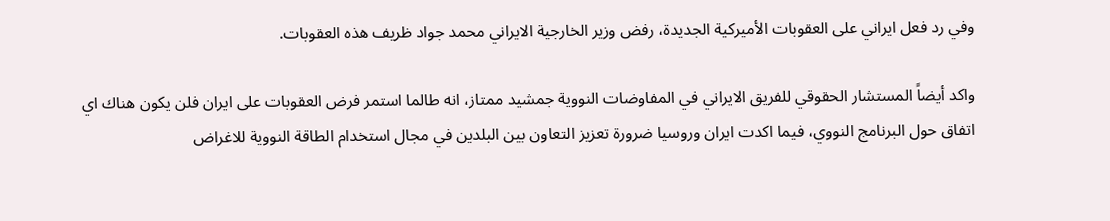وفي رد فعل ايراني على العقوبات الأميركية الجديدة، رفض وزير الخارجية الايراني محمد جواد ظريف هذه العقوبات.

واكد أيضاً المستشار الحقوقي للفريق الايراني في المفاوضات النووية جمشيد ممتاز، انه طالما استمر فرض العقوبات على ايران فلن يكون هناك اي اتفاق حول البرنامج النووي، فيما اكدت ايران وروسيا ضرورة تعزيز التعاون بين البلدين في مجال استخدام الطاقة النووية للاغراض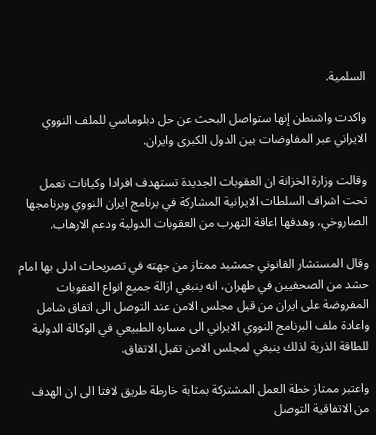السلمية.

واكدت واشنطن إنها ستواصل البحث عن حل دبلوماسي للملف النووي الايراني عبر المفاوضات بين الدول الكبرى وايران.

وقالت وزارة الخزانة ان العقوبات الجديدة تستهدف افرادا وكيانات تعمل تحت اشراف السلطات الايرانية المشاركة في برنامج ايران النووي وبرنامجها الصاروخي، وهدفها اعاقة التهرب من العقوبات الدولية ودعم الارهاب.

وقال المستشار القانوني جمشيد ممتاز من جهته في تصريحات ادلى بها امام حشد من الصحفيين في طهران، انه ينبغي ازالة جميع انواع العقوبات المفروضة على ايران من قبل مجلس الامن عند التوصل الى اتفاق شامل واعادة ملف البرنامج النووي الايراني الى مساره الطبيعي في الوكالة الدولية للطاقة الذرية لذلك ينبغي لمجلس الامن تقبل الاتفاق.

واعتبر ممتاز خطة العمل المشتركة بمثابة خارطة طريق لافتا الى ان الهدف من الاتفاقية التوصل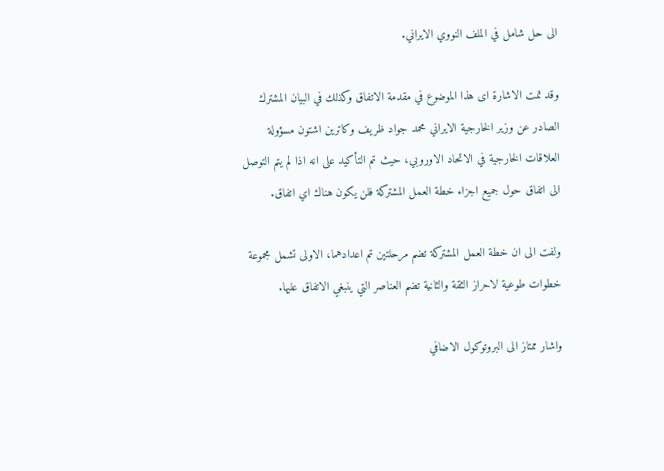الى حل شامل في الملف النووي الايراني.

وقد تمت الاشارة اى هذا الموضوع في مقدمة الاتفاق وكذلك في البيان المشترك الصادر عن وزير الخارجية الايراني محمد جواد ظريف وكاترين اشتون مسؤولة العلاقات الخارجية في الاتحاد الاوروبي، حيث تم التأكيد على انه اذا لم يتم التوصل الى اتفاق حول جميع اجزاء خطة العمل المشتركة فلن يكون هناك اي اتفاق.

ولفت الى ان خطة العمل المشتركة تضم مرحلتين تم اعدادهما، الاولى تشمل مجموعة خطوات طوعية لاحراز الثقة والثانية تضم العناصر التي ينبغي الاتفاق عليها.

واشار ممتاز الى البروتوكول الاضافي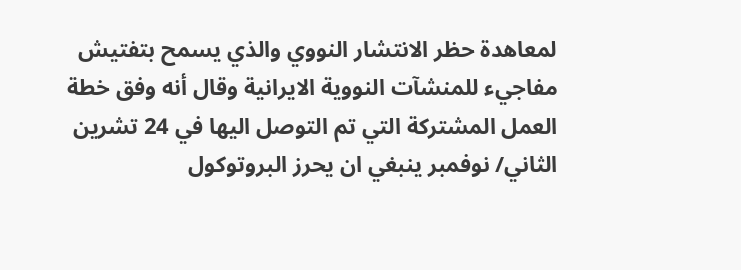لمعاهدة حظر الانتشار النووي والذي يسمح بتفتيش مفاجيء للمنشآت النووية الايرانية وقال أنه وفق خطة العمل المشتركة التي تم التوصل اليها في 24 تشرين الثاني/ نوفمبر ينبغي ان يحرز البروتوكول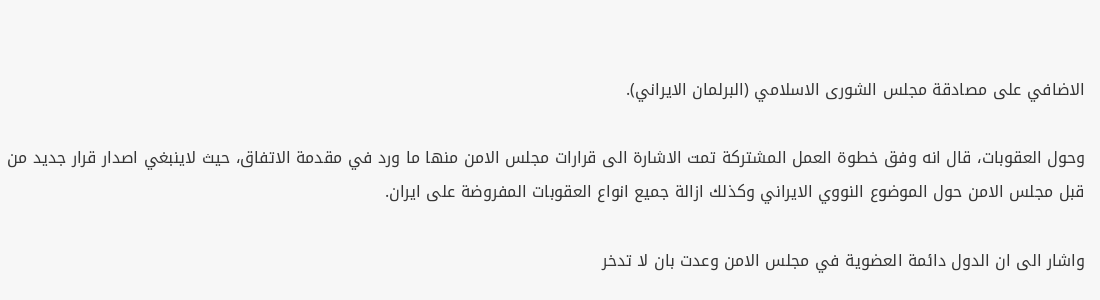الاضافي على مصادقة مجلس الشورى الاسلامي (البرلمان الايراني).

وحول العقوبات، قال انه وفق خطوة العمل المشتركة تمت الاشارة الى قرارات مجلس الامن منها ما ورد في مقدمة الاتفاق، حيث لاينبغي اصدار قرار جديد من قبل مجلس الامن حول الموضوع النووي الايراني وكذلك ازالة جميع انواع العقوبات المفروضة على ايران.

واشار الى ان الدول دائمة العضوية في مجلس الامن وعدت بان لا تدخر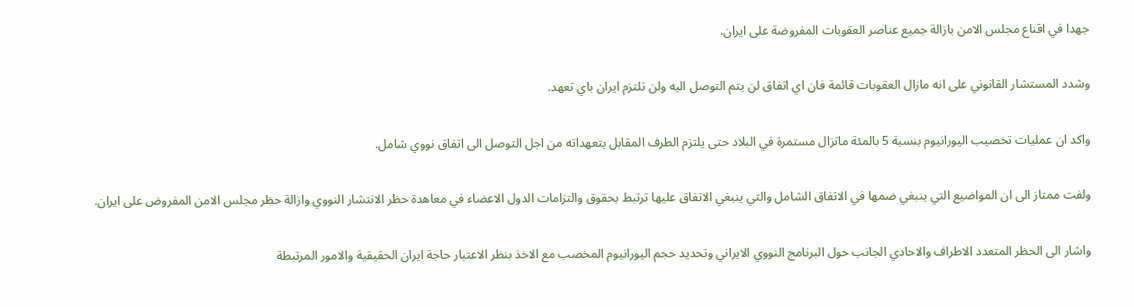جهدا في اقناع مجلس الامن بازالة جميع عناصر العقوبات المفروضة على ايران.

وشدد المستشار القانوني على انه مازال العقوبات قائمة فان اي اتفاق لن يتم التوصل اليه ولن تلتزم ايران باي تعهد.

واكد ان عمليات تخصيب اليورانيوم بنسبة 5 بالمئة ماتزال مستمرة في البلاد حتى يلتزم الطرف المقابل بتعهداته من اجل التوصل الى اتفاق نووي شامل.

ولفت ممتاز الى ان المواضيع التي ينبغي ضمها في الاتفاق الشامل والتي ينبغي الاتفاق عليها ترتبط بحقوق والتزامات الدول الاعضاء في معاهدة حظر الانتشار النووي وازالة حظر مجلس الامن المفروض على ايران.

واشار الى الحظر المتعدد الاطراف والاحادي الجانب حول البرنامج النووي الايراني وتحديد حجم اليورانيوم المخصب مع الاخذ بنظر الاعتبار حاجة ايران الحقيقية والامور المرتبطة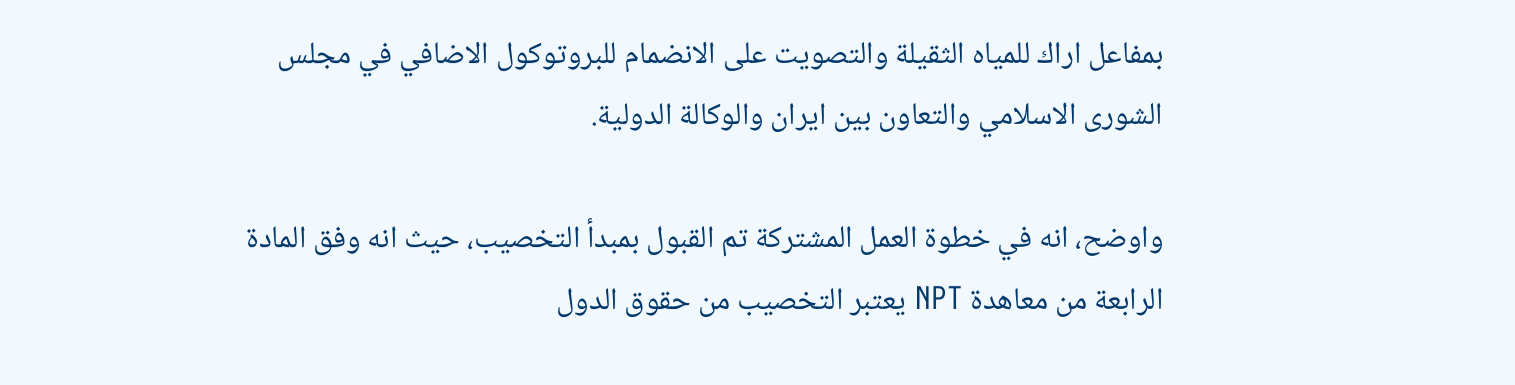بمفاعل اراك للمياه الثقيلة والتصويت على الانضمام للبروتوكول الاضافي في مجلس الشورى الاسلامي والتعاون بين ايران والوكالة الدولية.

واوضح، انه في خطوة العمل المشتركة تم القبول بمبدأ التخصيب، حيث انه وفق المادة الرابعة من معاهدة NPT يعتبر التخصيب من حقوق الدول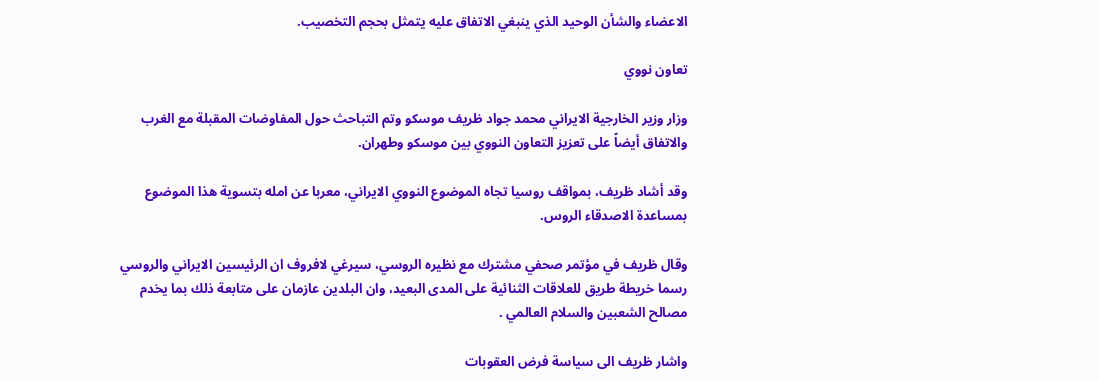الاعضاء والشأن الوحيد الذي ينبغي الاتفاق عليه يتمثل بحجم التخصيب.

تعاون نووي

وزار وزير الخارجية الايراني محمد جواد ظريف موسكو وتم التباحث حول المفاوضات المقبلة مع الغرب والاتفاق أيضاً على تعزيز التعاون النووي بين موسكو وطهران.

وقد أشاد ظريف، بمواقف روسيا تجاه الموضوع النووي الايراني، معربا عن امله بتسوية هذا الموضوع بمساعدة الاصدقاء الروس.

وقال ظريف في مؤتمر صحفي مشترك مع نظيره الروسي، سيرغي لافروف ان الرئيسين الايراني والروسي رسما خريطة طريق للعلاقات الثنائية على المدى البعيد، وان البلدين عازمان على متابعة ذلك بما يخدم مصالح الشعبين والسلام العالمي .

واشار ظريف الى سياسة فرض العقوبات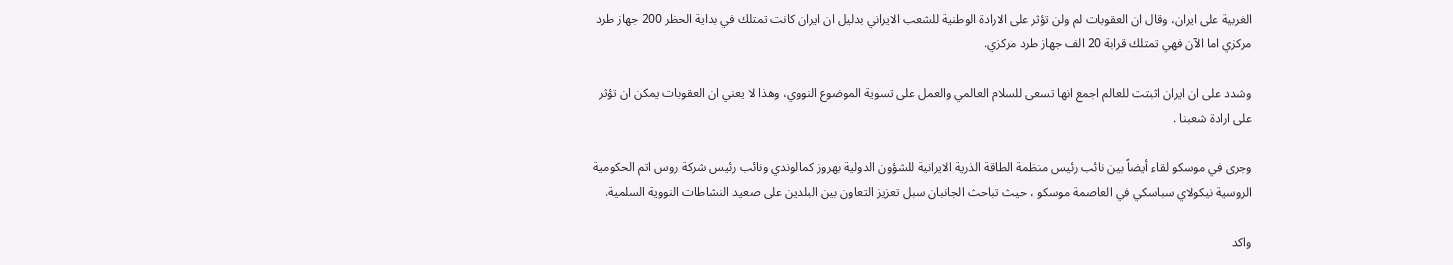الغربية على ايران، وقال ان العقوبات لم ولن تؤثر على الارادة الوطنية للشعب الايراني بدليل ان ايران كانت تمتلك في بداية الحظر 200 جهاز طرد مركزي اما الآن فهي تمتلك قرابة 20 الف جهاز طرد مركزي.

وشدد على ان ايران اثبتت للعالم اجمع انها تسعى للسلام العالمي والعمل على تسوية الموضوع النووي، وهذا لا يعني ان العقوبات يمكن ان تؤثر على ارادة شعبنا .

وجرى في موسكو لقاء أيضاً بين نائب رئيس منظمة الطاقة الذرية الايرانية للشؤون الدولية بهروز كمالوندي ونائب رئيس شركة روس اتم الحكومية الروسية نيكولاي سباسكي في العاصمة موسكو ، حيث تباحث الجانبان سبل تعزيز التعاون بين البلدين على صعيد النشاطات النووية السلمية.

واكد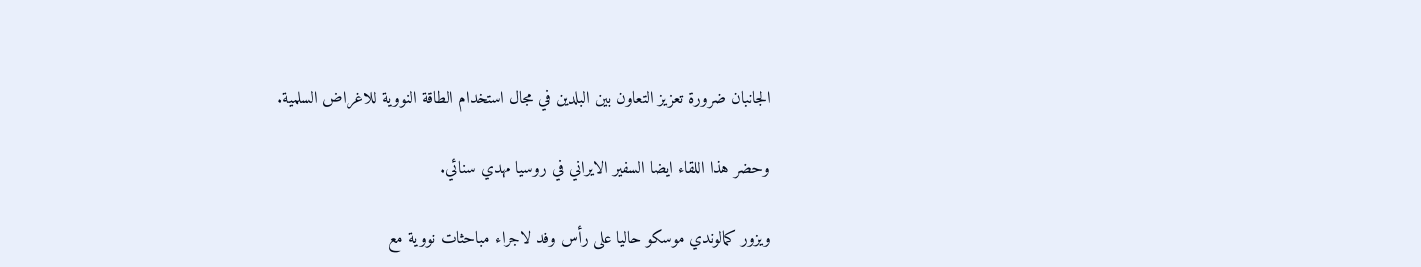الجانبان ضرورة تعزيز التعاون بين البلدين في مجال استخدام الطاقة النووية للاغراض السلمية.

وحضر هذا اللقاء ايضا السفير الايراني في روسيا مهدي سنائي.

ويزور كمالوندي موسكو حاليا على رأس وفد لاجراء مباحثات نووية مع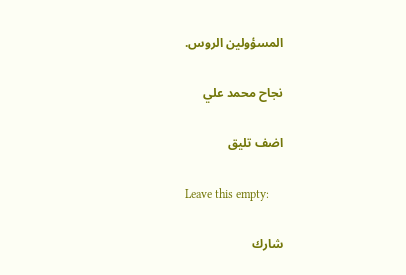المسؤولين الروس.

نجاح محمد علي

اضف تليق

Leave this empty:

شارك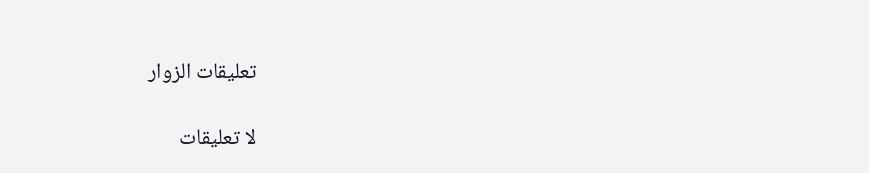تعليقات الزوار

لا تعليقات